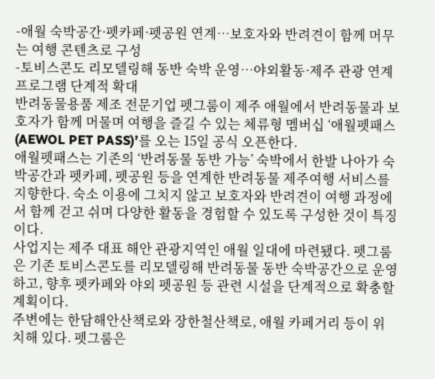-애월 숙박공간·펫카페·펫공원 연계…보호자와 반려견이 함께 머무는 여행 콘텐츠로 구성
-토비스콘도 리모델링해 동반 숙박 운영…야외활동·제주 관광 연계 프로그램 단계적 확대
반려동물용품 제조 전문기업 펫그룸이 제주 애월에서 반려동물과 보호자가 함께 머물며 여행을 즐길 수 있는 체류형 멤버십 ‘애월펫패스(AEWOL PET PASS)’를 오는 15일 공식 오픈한다.
애월펫패스는 기존의 ‘반려동물 동반 가능’ 숙박에서 한발 나아가 숙박공간과 펫카페, 펫공원 등을 연계한 반려동물 제주여행 서비스를 지향한다. 숙소 이용에 그치지 않고 보호자와 반려견이 여행 과정에서 함께 걷고 쉬며 다양한 활동을 경험할 수 있도록 구성한 것이 특징이다.
사업지는 제주 대표 해안 관광지역인 애월 일대에 마련됐다. 펫그룸은 기존 토비스콘도를 리모델링해 반려동물 동반 숙박공간으로 운영하고, 향후 펫카페와 야외 펫공원 등 관련 시설을 단계적으로 확충할 계획이다.
주변에는 한담해안산책로와 장한철산책로, 애월 카페거리 등이 위치해 있다. 펫그룸은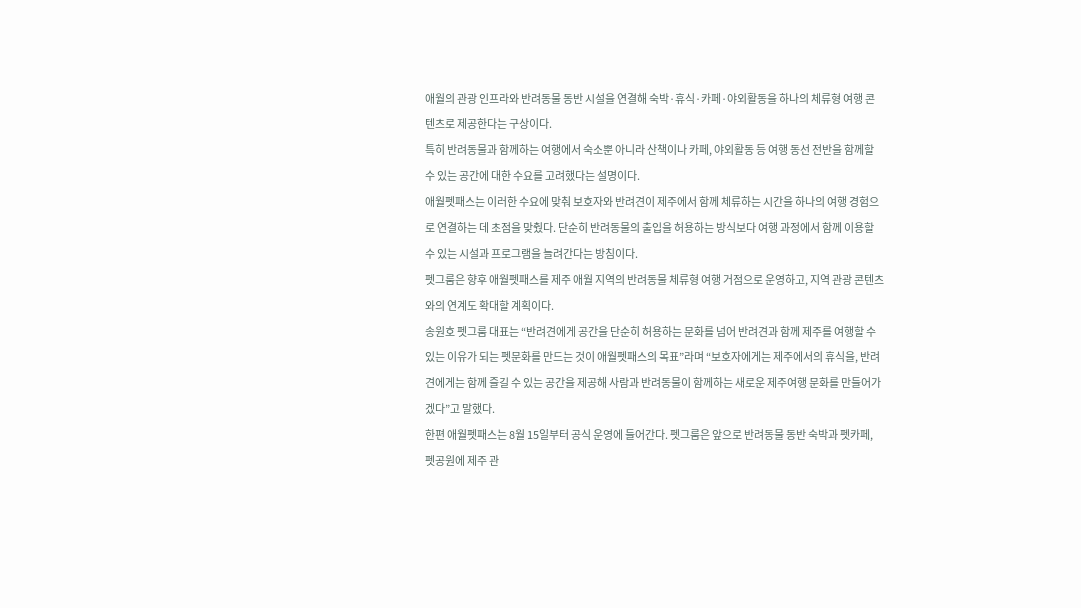애월의 관광 인프라와 반려동물 동반 시설을 연결해 숙박·휴식·카페·야외활동을 하나의 체류형 여행 콘텐츠로 제공한다는 구상이다.
특히 반려동물과 함께하는 여행에서 숙소뿐 아니라 산책이나 카페, 야외활동 등 여행 동선 전반을 함께할 수 있는 공간에 대한 수요를 고려했다는 설명이다.
애월펫패스는 이러한 수요에 맞춰 보호자와 반려견이 제주에서 함께 체류하는 시간을 하나의 여행 경험으로 연결하는 데 초점을 맞췄다. 단순히 반려동물의 출입을 허용하는 방식보다 여행 과정에서 함께 이용할 수 있는 시설과 프로그램을 늘려간다는 방침이다.
펫그룸은 향후 애월펫패스를 제주 애월 지역의 반려동물 체류형 여행 거점으로 운영하고, 지역 관광 콘텐츠와의 연계도 확대할 계획이다.
송원호 펫그룸 대표는 “반려견에게 공간을 단순히 허용하는 문화를 넘어 반려견과 함께 제주를 여행할 수 있는 이유가 되는 펫문화를 만드는 것이 애월펫패스의 목표”라며 “보호자에게는 제주에서의 휴식을, 반려견에게는 함께 즐길 수 있는 공간을 제공해 사람과 반려동물이 함께하는 새로운 제주여행 문화를 만들어가겠다”고 말했다.
한편 애월펫패스는 8월 15일부터 공식 운영에 들어간다. 펫그룸은 앞으로 반려동물 동반 숙박과 펫카페, 펫공원에 제주 관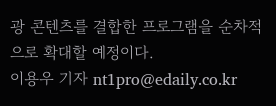광 콘텐츠를 결합한 프로그램을 순차적으로 확대할 예정이다.
이용우 기자 nt1pro@edaily.co.kr